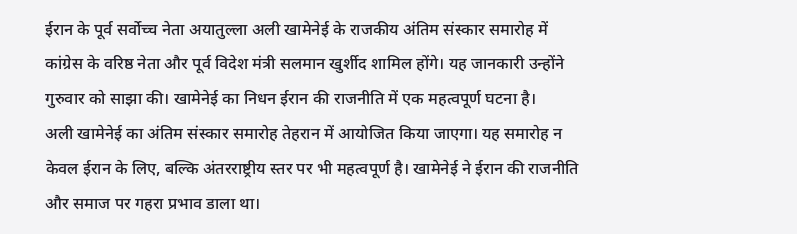ईरान के पूर्व सर्वोच्च नेता अयातुल्ला अली खामेनेई के राजकीय अंतिम संस्कार समारोह में कांग्रेस के वरिष्ठ नेता और पूर्व विदेश मंत्री सलमान खुर्शीद शामिल होंगे। यह जानकारी उन्होंने गुरुवार को साझा की। खामेनेई का निधन ईरान की राजनीति में एक महत्वपूर्ण घटना है।
अली खामेनेई का अंतिम संस्कार समारोह तेहरान में आयोजित किया जाएगा। यह समारोह न केवल ईरान के लिए, बल्कि अंतरराष्ट्रीय स्तर पर भी महत्वपूर्ण है। खामेनेई ने ईरान की राजनीति और समाज पर गहरा प्रभाव डाला था।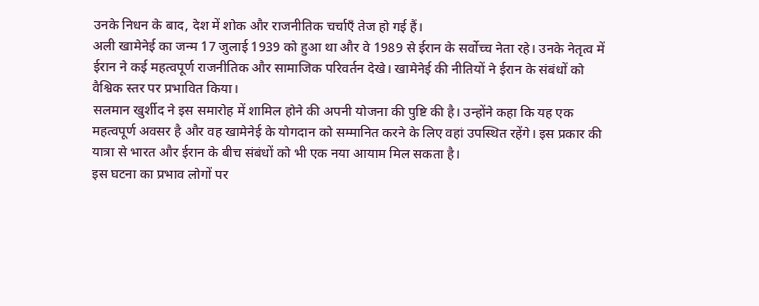उनके निधन के बाद, देश में शोक और राजनीतिक चर्चाएँ तेज हो गई हैं।
अली खामेनेई का जन्म 17 जुलाई 1939 को हुआ था और वे 1989 से ईरान के सर्वोच्च नेता रहे। उनके नेतृत्व में ईरान ने कई महत्वपूर्ण राजनीतिक और सामाजिक परिवर्तन देखे। खामेनेई की नीतियों ने ईरान के संबंधों को वैश्विक स्तर पर प्रभावित किया।
सलमान खुर्शीद ने इस समारोह में शामिल होने की अपनी योजना की पुष्टि की है। उन्होंने कहा कि यह एक महत्वपूर्ण अवसर है और वह खामेनेई के योगदान को सम्मानित करने के लिए वहां उपस्थित रहेंगे। इस प्रकार की यात्रा से भारत और ईरान के बीच संबंधों को भी एक नया आयाम मिल सकता है।
इस घटना का प्रभाव लोगों पर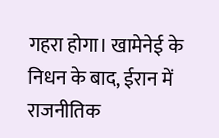गहरा होगा। खामेनेई के निधन के बाद, ईरान में राजनीतिक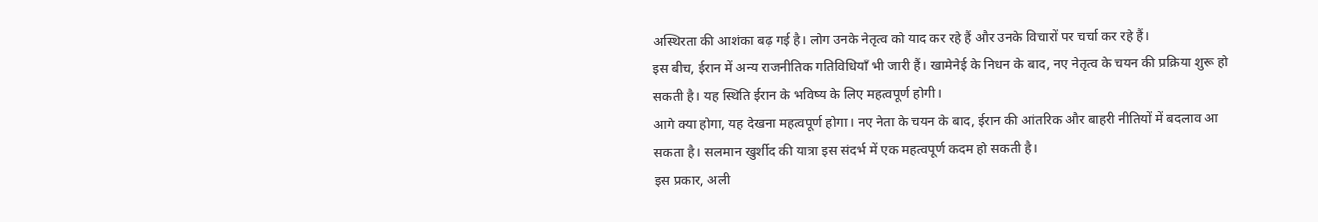अस्थिरता की आशंका बढ़ गई है। लोग उनके नेतृत्व को याद कर रहे हैं और उनके विचारों पर चर्चा कर रहे हैं।
इस बीच, ईरान में अन्य राजनीतिक गतिविधियाँ भी जारी हैं। खामेनेई के निधन के बाद, नए नेतृत्व के चयन की प्रक्रिया शुरू हो सकती है। यह स्थिति ईरान के भविष्य के लिए महत्वपूर्ण होगी।
आगे क्या होगा, यह देखना महत्वपूर्ण होगा। नए नेता के चयन के बाद, ईरान की आंतरिक और बाहरी नीतियों में बदलाव आ सकता है। सलमान खुर्शीद की यात्रा इस संदर्भ में एक महत्वपूर्ण कदम हो सकती है।
इस प्रकार, अली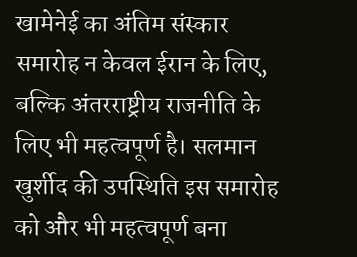खामेनेई का अंतिम संस्कार समारोह न केवल ईरान के लिए, बल्कि अंतरराष्ट्रीय राजनीति के लिए भी महत्वपूर्ण है। सलमान खुर्शीद की उपस्थिति इस समारोह को और भी महत्वपूर्ण बना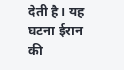देती है। यह घटना ईरान की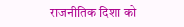राजनीतिक दिशा को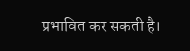प्रभावित कर सकती है।